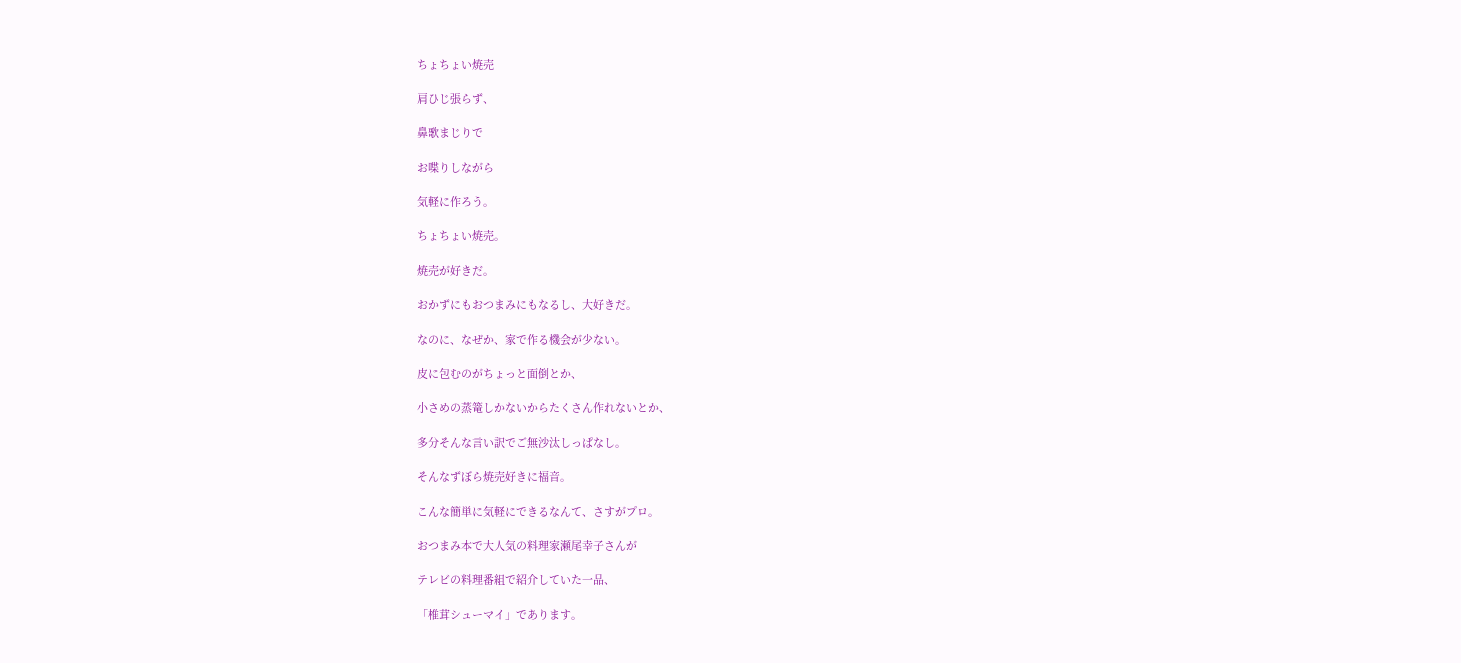ちょちょい焼売

肩ひじ張らず、

鼻歌まじりで

お喋りしながら

気軽に作ろう。

ちょちょい焼売。

焼売が好きだ。

おかずにもおつまみにもなるし、大好きだ。

なのに、なぜか、家で作る機会が少ない。

皮に包むのがちょっと面倒とか、

小さめの蒸篭しかないからたくさん作れないとか、

多分そんな言い訳でご無沙汰しっぱなし。

そんなずぼら焼売好きに福音。

こんな簡単に気軽にできるなんて、さすがプロ。

おつまみ本で大人気の料理家瀬尾幸子さんが

テレビの料理番組で紹介していた一品、

「椎茸シューマイ」であります。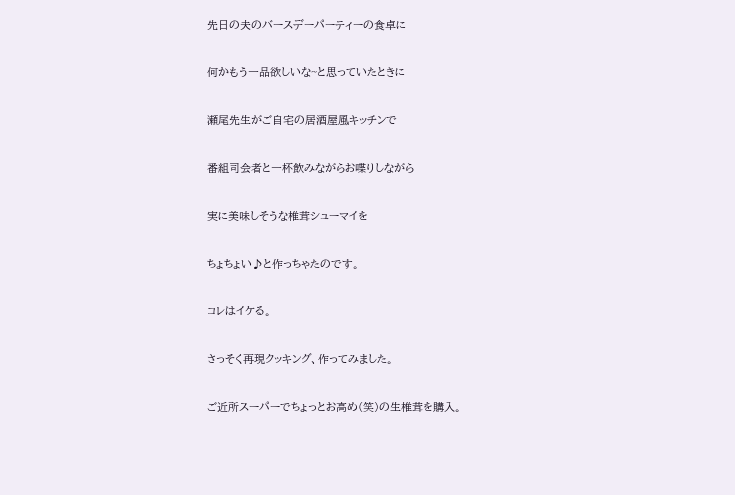先日の夫のバースデーパーティーの食卓に

何かもう一品欲しいな~と思っていたときに

瀬尾先生がご自宅の居酒屋風キッチンで

番組司会者と一杯飲みながらお喋りしながら

実に美味しそうな椎茸シューマイを

ちょちょい♪と作っちゃたのです。

コレはイケる。

さっそく再現クッキング、作ってみました。

ご近所スーパーでちょっとお高め(笑)の生椎茸を購入。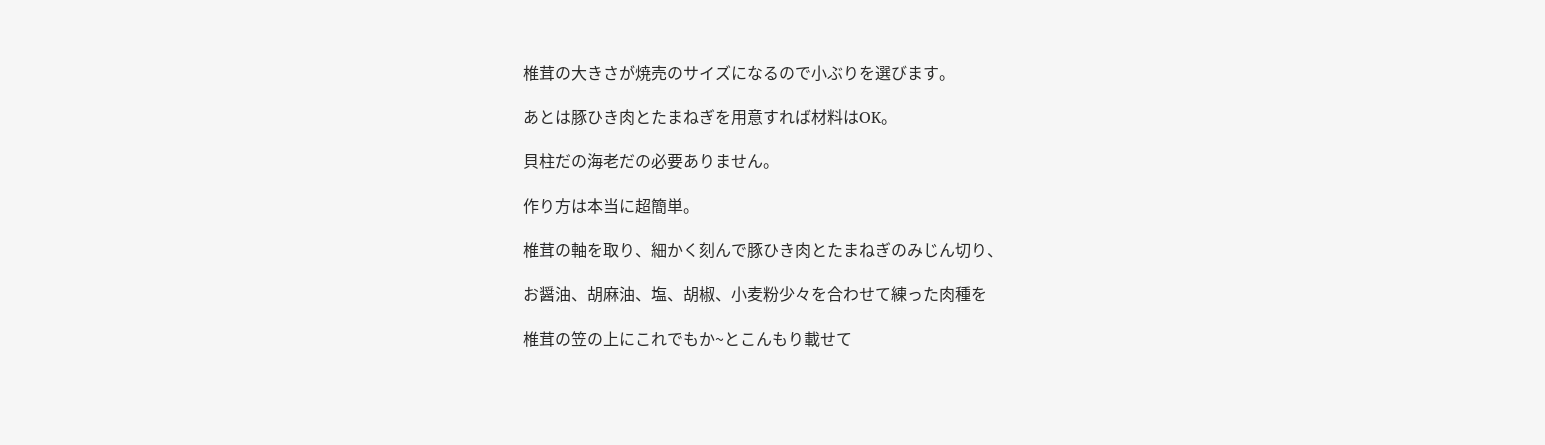椎茸の大きさが焼売のサイズになるので小ぶりを選びます。

あとは豚ひき肉とたまねぎを用意すれば材料はOK。

貝柱だの海老だの必要ありません。

作り方は本当に超簡単。

椎茸の軸を取り、細かく刻んで豚ひき肉とたまねぎのみじん切り、

お醤油、胡麻油、塩、胡椒、小麦粉少々を合わせて練った肉種を

椎茸の笠の上にこれでもか~とこんもり載せて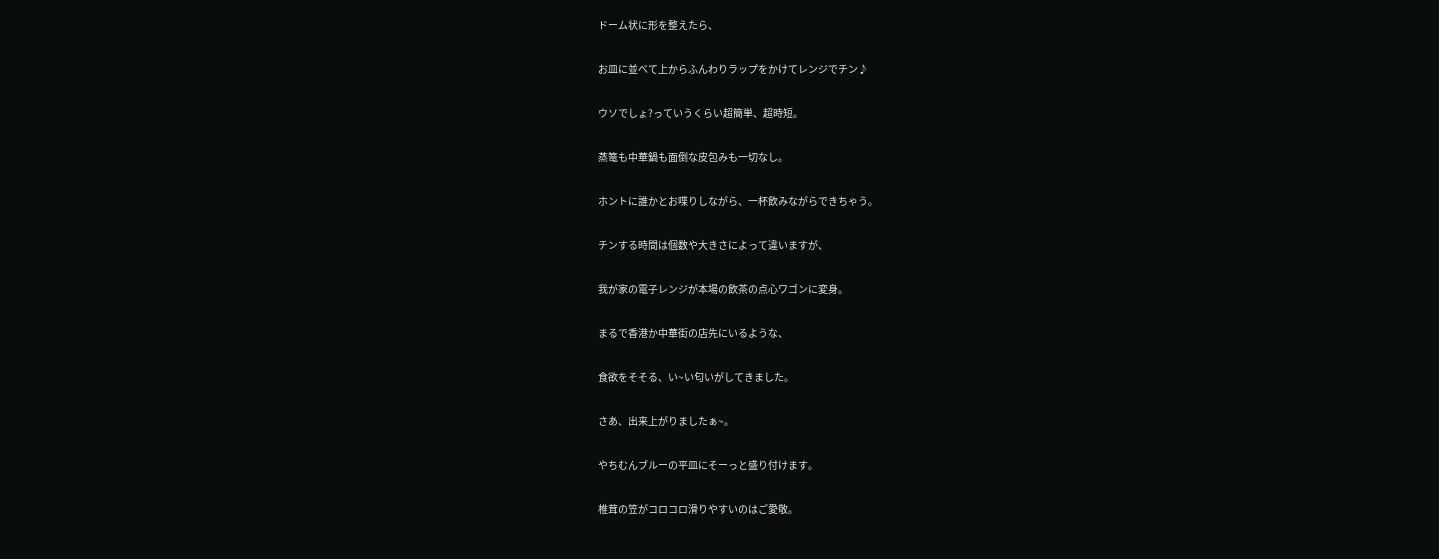ドーム状に形を整えたら、

お皿に並べて上からふんわりラップをかけてレンジでチン♪

ウソでしょ?っていうくらい超簡単、超時短。

蒸篭も中華鍋も面倒な皮包みも一切なし。

ホントに誰かとお喋りしながら、一杯飲みながらできちゃう。

チンする時間は個数や大きさによって違いますが、

我が家の電子レンジが本場の飲茶の点心ワゴンに変身。

まるで香港か中華街の店先にいるような、

食欲をそそる、い~い匂いがしてきました。

さあ、出来上がりましたぁ~。

やちむんブルーの平皿にそーっと盛り付けます。

椎茸の笠がコロコロ滑りやすいのはご愛敬。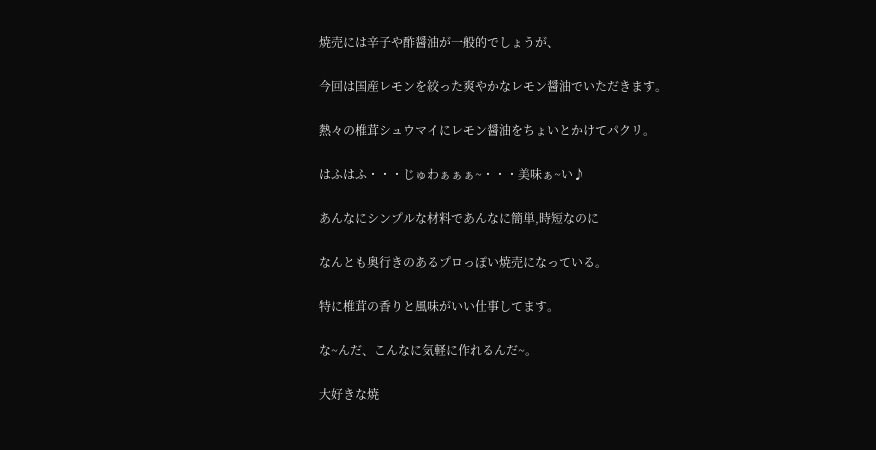焼売には辛子や酢醤油が一般的でしょうが、

今回は国産レモンを絞った爽やかなレモン醤油でいただきます。

熱々の椎茸シュウマイにレモン醤油をちょいとかけてパクリ。

はふはふ・・・じゅわぁぁぁ~・・・美味ぁ~い♪

あんなにシンプルな材料であんなに簡単,時短なのに

なんとも奥行きのあるプロっぽい焼売になっている。

特に椎茸の香りと風味がいい仕事してます。

な~んだ、こんなに気軽に作れるんだ~。

大好きな焼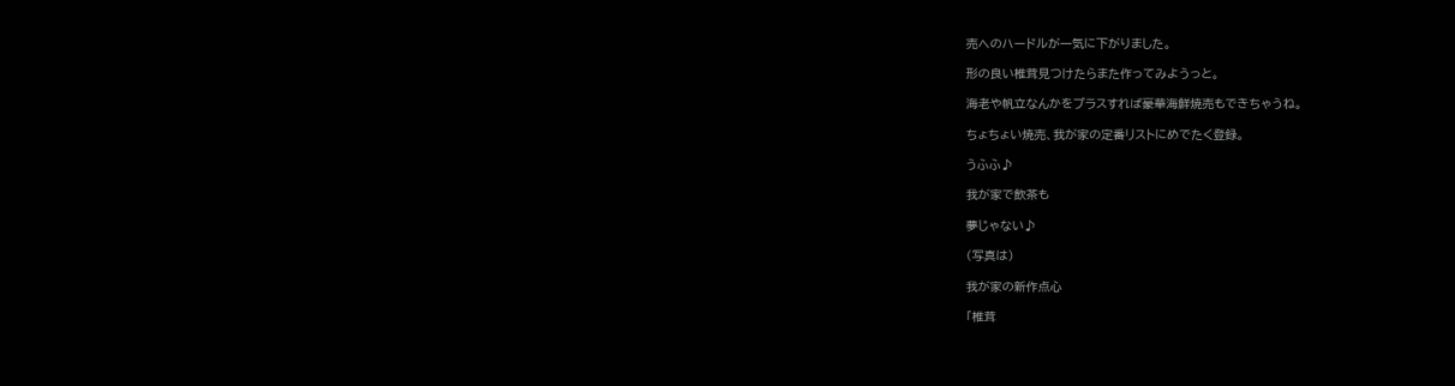売へのハードルが一気に下がりました。

形の良い椎茸見つけたらまた作ってみようっと。

海老や帆立なんかをプラスすれば豪華海鮮焼売もできちゃうね。

ちょちょい焼売、我が家の定番リストにめでたく登録。

うふふ♪

我が家で飲茶も

夢じゃない♪

(写真は)

我が家の新作点心

「椎茸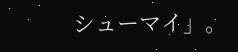シューマイ」。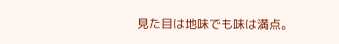見た目は地味でも味は満点。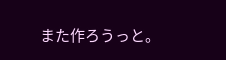また作ろうっと。